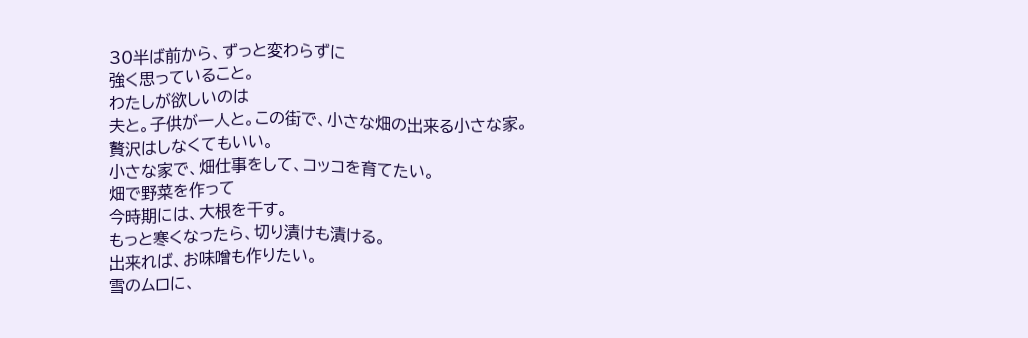30半ば前から、ずっと変わらずに
強く思っていること。
わたしが欲しいのは
夫と。子供が一人と。この街で、小さな畑の出来る小さな家。
贅沢はしなくてもいい。
小さな家で、畑仕事をして、コッコを育てたい。
畑で野菜を作って
今時期には、大根を干す。
もっと寒くなったら、切り漬けも漬ける。
出来れば、お味噌も作りたい。
雪のムロに、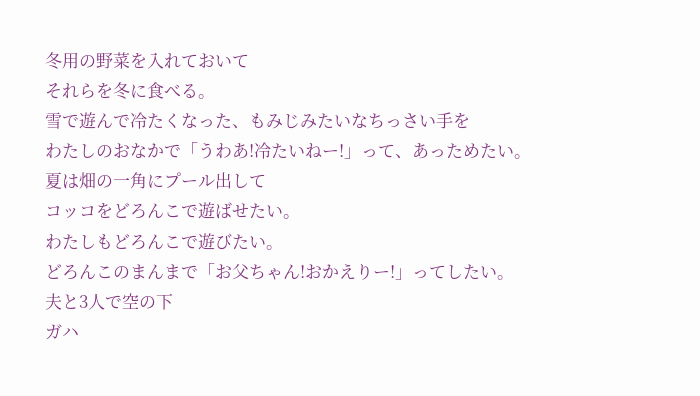冬用の野菜を入れておいて
それらを冬に食べる。
雪で遊んで冷たくなった、もみじみたいなちっさい手を
わたしのおなかで「うわあ!冷たいねー!」って、あっためたい。
夏は畑の一角にプール出して
コッコをどろんこで遊ばせたい。
わたしもどろんこで遊びたい。
どろんこのまんまで「お父ちゃん!おかえりー!」ってしたい。
夫と3人で空の下
ガハ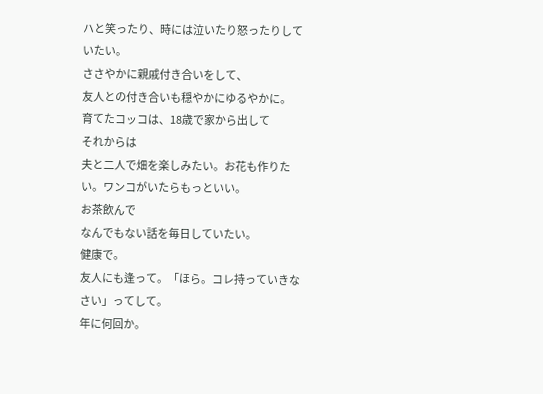ハと笑ったり、時には泣いたり怒ったりしていたい。
ささやかに親戚付き合いをして、
友人との付き合いも穏やかにゆるやかに。
育てたコッコは、18歳で家から出して
それからは
夫と二人で畑を楽しみたい。お花も作りたい。ワンコがいたらもっといい。
お茶飲んで
なんでもない話を毎日していたい。
健康で。
友人にも逢って。「ほら。コレ持っていきなさい」ってして。
年に何回か。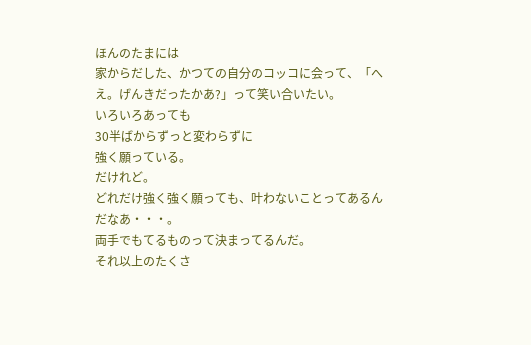ほんのたまには
家からだした、かつての自分のコッコに会って、「へえ。げんきだったかあ?」って笑い合いたい。
いろいろあっても
30半ばからずっと変わらずに
強く願っている。
だけれど。
どれだけ強く強く願っても、叶わないことってあるんだなあ・・・。
両手でもてるものって決まってるんだ。
それ以上のたくさ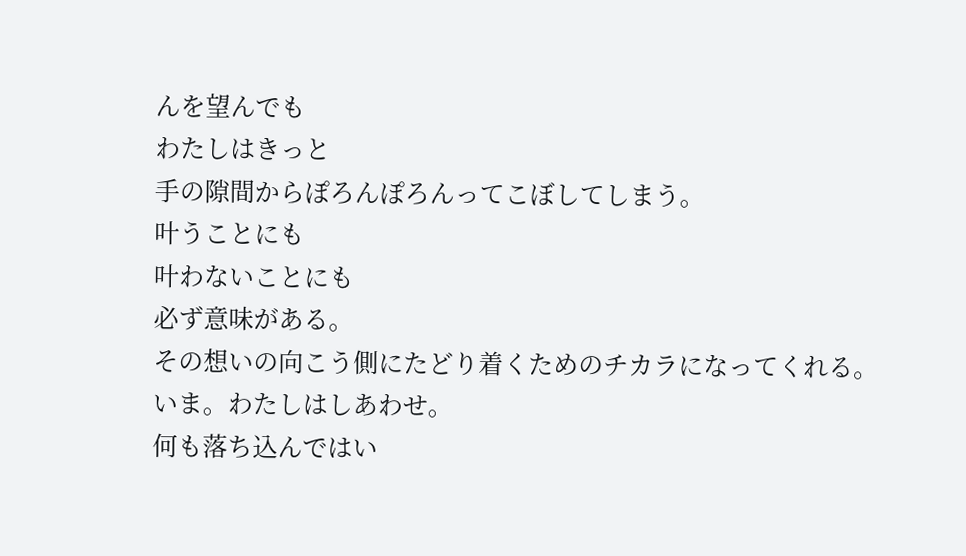んを望んでも
わたしはきっと
手の隙間からぽろんぽろんってこぼしてしまう。
叶うことにも
叶わないことにも
必ず意味がある。
その想いの向こう側にたどり着くためのチカラになってくれる。
いま。わたしはしあわせ。
何も落ち込んではい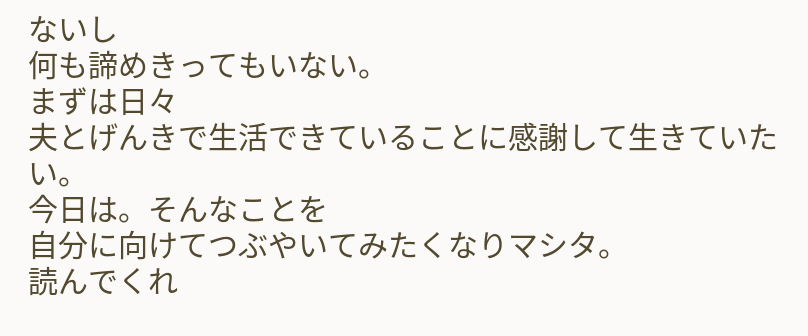ないし
何も諦めきってもいない。
まずは日々
夫とげんきで生活できていることに感謝して生きていたい。
今日は。そんなことを
自分に向けてつぶやいてみたくなりマシタ。
読んでくれ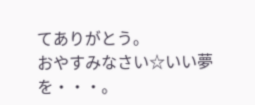てありがとう。
おやすみなさい☆いい夢を・・・。